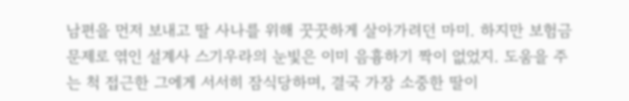남편을 먼저 보내고 딸 사나를 위해 꿋꿋하게 살아가려던 마미. 하지만 보험금 문제로 엮인 설계사 스기우라의 눈빛은 이미 음흉하기 짝이 없었지. 도움을 주는 척 접근한 그에게 서서히 잠식당하며, 결국 가장 소중한 딸이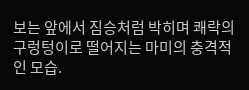보는 앞에서 짐승처럼 박히며 쾌락의 구렁텅이로 떨어지는 마미의 충격적인 모습.